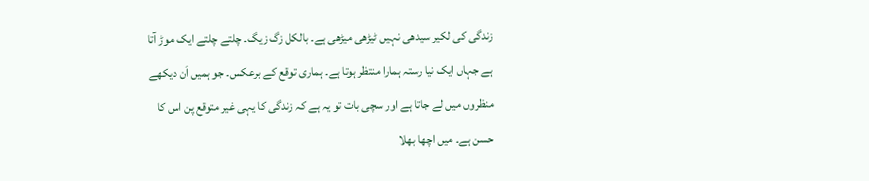زندگی کی لکیر سیدھی نہیں ٹیڑھی میڑھی ہے۔ بالکل زگ زیگ۔ چلتے چلتے ایک موڑ آتا ہے جہاں ایک نیا رستہ ہمارا منتظر ہوتا ہے۔ ہماری توقع کے برعکس۔ جو ہمیں اَن دیکھے منظروں میں لے جاتا ہے اور سچی بات تو یہ ہے کہ زندگی کا یہی غیر متوقع پن اس کا حسن ہے۔ میں اچھا بھلا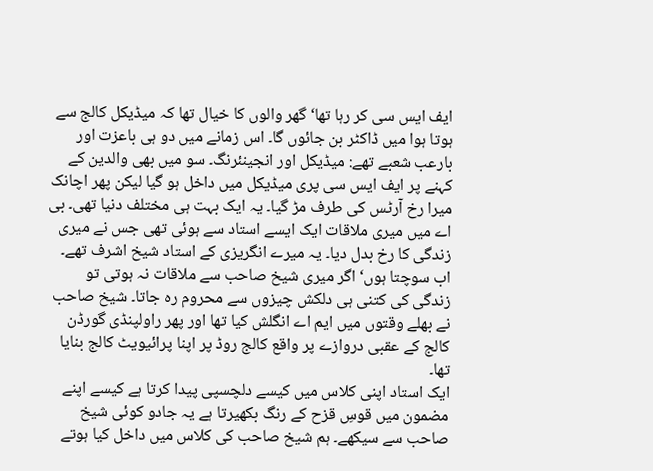ایف ایس سی کر رہا تھا‘ گھر والوں کا خیال تھا کہ میڈیکل کالج سے ہوتا ہوا میں ڈاکٹر بن جائوں گا۔ اس زمانے میں دو ہی باعزت اور بارعب شعبے تھے: میڈیکل اور انجینئرنگ۔ سو میں بھی والدین کے کہنے پر ایف ایس سی پری میڈیکل میں داخل ہو گیا لیکن پھر اچانک میرا رخ آرٹس کی طرف مڑ گیا۔ یہ ایک بہت ہی مختلف دنیا تھی۔ بی اے میں میری ملاقات ایک ایسے استاد سے ہوئی تھی جس نے میری زندگی کا رخ بدل دیا۔ یہ میرے انگریزی کے استاد شیخ اشرف تھے۔ اب سوچتا ہوں‘ اگر میری شیخ صاحب سے ملاقات نہ ہوتی تو زندگی کی کتنی ہی دلکش چیزوں سے محروم رہ جاتا۔ شیخ صاحب نے بھلے وقتوں میں ایم اے انگلش کیا تھا اور پھر راولپنڈی گورڈن کالج کے عقبی دروازے پر واقع کالج روڈ پر اپنا پرائیویٹ کالج بنایا تھا۔
ایک استاد اپنی کلاس میں کیسے دلچسپی پیدا کرتا ہے کیسے اپنے مضمون میں قوسِ قزح کے رنگ بکھیرتا ہے یہ جادو کوئی شیخ صاحب سے سیکھے۔ ہم شیخ صاحب کی کلاس میں داخل کیا ہوتے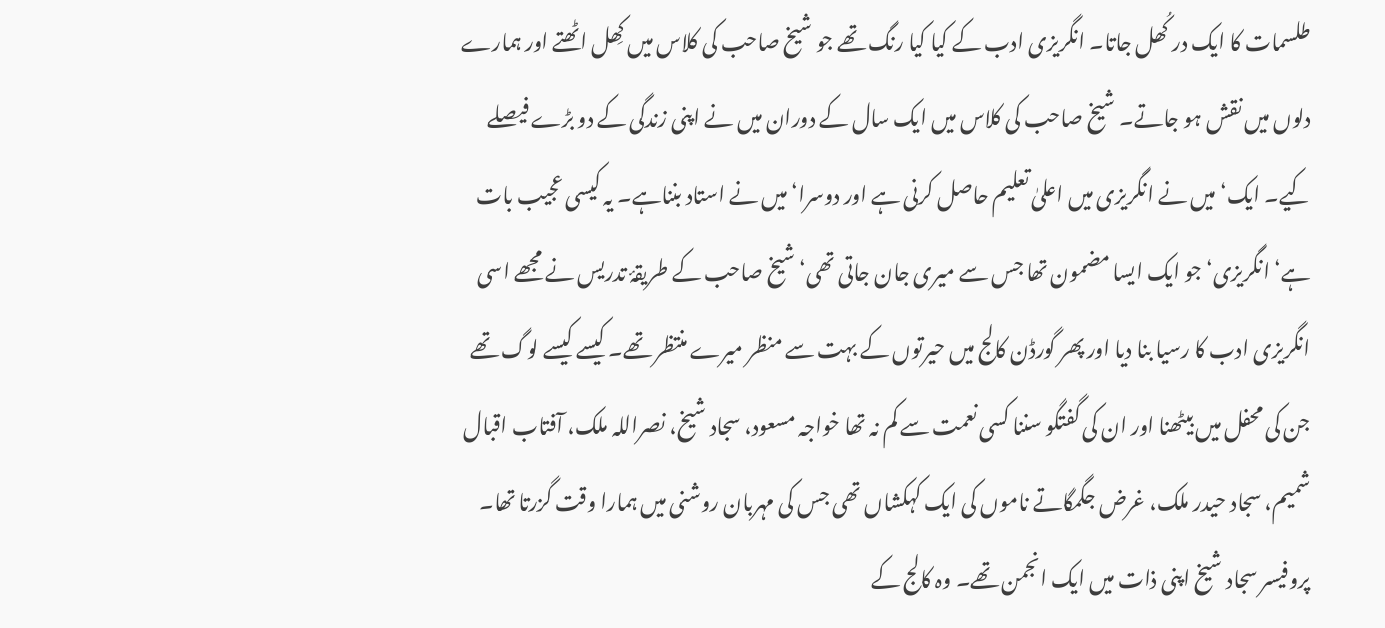طلسمات کا ایک در کُھل جاتا۔ انگریزی ادب کے کیا کیا رنگ تھے جو شیخ صاحب کی کلاس میں کِھل اٹھتے اور ہمارے دلوں میں نقش ہو جاتے۔ شیخ صاحب کی کلاس میں ایک سال کے دوران میں نے اپنی زندگی کے دو بڑے فیصلے کیے۔ ایک‘ میں نے انگریزی میں اعلیٰ تعلیم حاصل کرنی ہے اور دوسرا‘ میں نے استاد بنناہے۔ یہ کیسی عجیب بات ہے‘ انگریزی‘ جو ایک ایسا مضمون تھا جس سے میری جان جاتی تھی‘ شیخ صاحب کے طریقۂ تدریس نے مجھے اسی انگریزی ادب کا رسیا بنا دیا اور پھر گورڈن کالج میں حیرتوں کے بہت سے منظر میرے منتظر تھے۔ کیسے کیسے لوگ تھے جن کی محفل میں بیٹھنا اور ان کی گفتگو سننا کسی نعمت سے کم نہ تھا خواجہ مسعود، سجاد شیخ، نصراللہ ملک، آفتاب اقبال شمیم، سجاد حیدر ملک، غرض جگمگاتے ناموں کی ایک کہکشاں تھی جس کی مہربان روشنی میں ہمارا وقت گزرتا تھا۔
پروفیسر سجاد شیخ اپنی ذات میں ایک انجمن تھے۔ وہ کالج کے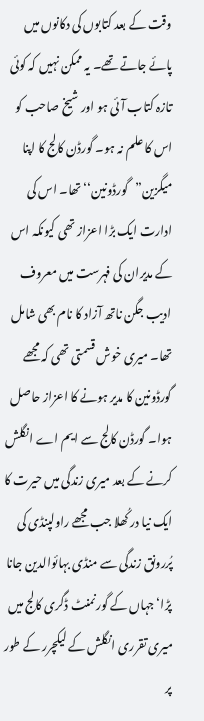وقت کے بعد کتابوں کی دکانوں میں پائے جاتے تھے۔ یہ ممکن نہیں کہ کوئی تازہ کتاب آئی ہو اور شیخ صاحب کو اس کا علم نہ ہو۔ گورڈن کالج کا اپنا میگزین”گورڈونین‘‘ تھا۔ اس کی ادارت ایک بڑا اعزاز تھی کیونکہ اس کے مدیران کی فہرست میں معروف ادیب جگن ناتھ آزاد کا نام بھی شامل تھا۔ میری خوش قسمتی تھی کہ مجھے گورڈونین کا مدیر ہونے کا اعزاز حاصل ہوا۔ گورڈن کالج سے ایم اے انگلش کرنے کے بعد میری زندگی میں حیرت کا ایک نیا در کُھلا جب مجھے راولپنڈی کی پُررونق زندگی سے منڈی بہائوالدین جانا پڑا‘ جہاں کے گورنمنٹ ڈگری کالج میں میری تقرری انگلش کے لیکچرر کے طور پر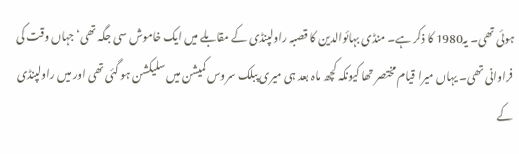ہوئی تھی۔ یہ1980 کا ذکر ہے۔ منڈی بہائوالدین کا قصبہ راولپنڈی کے مقابلے میں ایک خاموش سی جگہ تھی‘ جہاں وقت کی فراوانی تھی۔ یہاں میرا قیام مختصر تھا کیونکہ کچھ ماہ بعد ہی میری پبلک سروس کمیشن میں سلیکشن ہو گئی تھی اور میں راولپنڈی کے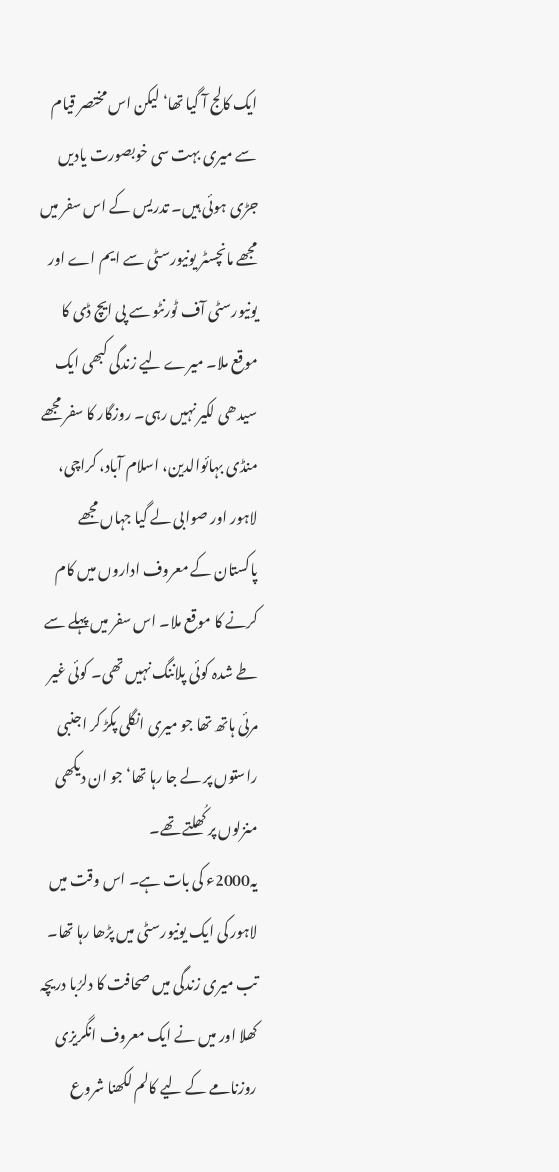ایک کالج آ گیا تھا‘ لیکن اس مختصر قیام سے میری بہت سی خوبصورت یادیں جڑی ہوئی ہیں۔ تدریس کے اس سفر میں مجھے مانچسٹر یونیورسٹی سے ایم اے اور یونیورسٹی آف ٹورنٹو سے پی ایچ ڈی کا موقع ملا۔ میرے لیے زندگی کبھی ایک سیدھی لکیر نہیں رہی۔ روزگار کا سفر مجھے منڈی بہائوالدین، اسلام آباد، کراچی، لاہور اور صوابی لے گیا جہاں مجھے پاکستان کے معروف اداروں میں کام کرنے کا موقع ملا۔ اس سفر میں پہلے سے طے شدہ کوئی پلاننگ نہیں تھی۔ کوئی غیر مرئی ہاتھ تھا جو میری انگلی پکڑ کر اجنبی راستوں پر لے جا رہا تھا‘ جو ان دیکھی منزلوں پر کُھلتے تھے۔
یہ2000ء کی بات ہے۔ اس وقت میں لاہور کی ایک یونیورسٹی میں پڑھا رہا تھا۔ تب میری زندگی میں صحافت کا دلرُبا دریچہ کھلا اور میں نے ایک معروف انگریزی روزنامے کے لیے کالم لکھنا شروع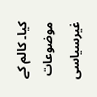کیا۔ کالم کے موضوعات غیرسیاسی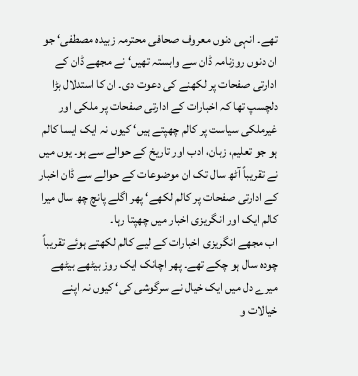تھے۔ انہی دنوں معروف صحافی محترمہ زبیدہ مصطفی‘ جو ان دنوں روزنامہ ڈان سے وابستہ تھیں‘ نے مجھے ڈان کے ادارتی صفحات پر لکھنے کی دعوت دی۔ ان کا استدلال بڑا دلچسپ تھا کہ اخبارات کے ادارتی صفحات پر ملکی اور غیرملکی سیاست پر کالم چھپتے ہیں‘ کیوں نہ ایک ایسا کالم ہو جو تعلیم، زبان، ادب اور تاریخ کے حوالے سے ہو۔ یوں میں نے تقریباً آٹھ سال تک ان موضوعات کے حوالے سے ڈان اخبار کے ادارتی صفحات پر کالم لکھے‘ پھر اگلے پانچ چھ سال میرا کالم ایک اور انگریزی اخبار میں چھپتا رہا۔
اب مجھے انگریزی اخبارات کے لیے کالم لکھتے ہوئے تقریباً چودہ سال ہو چکے تھے۔ پھر اچانک ایک روز بیٹھے بیٹھے میرے دل میں ایک خیال نے سرگوشی کی‘ کیوں نہ اپنے خیالات و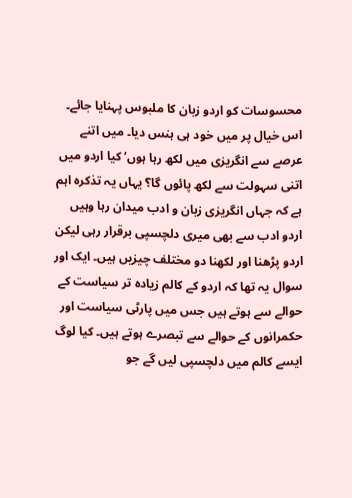محسوسات کو اردو زبان کا ملبوس پہنایا جائے۔ اس خیال پر میں خود ہی ہنس دیا۔ میں اتنے عرصے سے انگریزی میں لکھ رہا ہوں‘ کیا اردو میں اتنی سہولت سے لکھ پائوں گا؟ یہاں یہ تذکرہ اہم ہے کہ جہاں انگریزی زبان و ادب میدان رہا وہیں اردو ادب سے بھی میری دلچسپی برقرار رہی لیکن اردو پڑھنا اور لکھنا دو مختلف چیزیں ہیں۔ ایک اور سوال یہ تھا کہ اردو کے کالم زیادہ تر سیاست کے حوالے سے ہوتے ہیں جس میں پارٹی سیاست اور حکمرانوں کے حوالے سے تبصرے ہوتے ہیں۔ کیا لوگ ایسے کالم میں دلچسپی لیں گے جو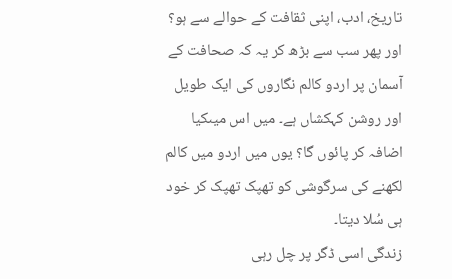تاریخ، ادب، اپنی ثقافت کے حوالے سے ہو؟ اور پھر سب سے بڑھ کر یہ کہ صحافت کے آسمان پر اردو کالم نگاروں کی ایک طویل اور روشن کہکشاں ہے۔ میں اس میںکیا اضافہ کر پائوں گا؟ یوں میں اردو میں کالم لکھنے کی سرگوشی کو تھپک تھپک کر خود ہی سُلا دیتا۔
زندگی اسی ڈگر پر چل رہی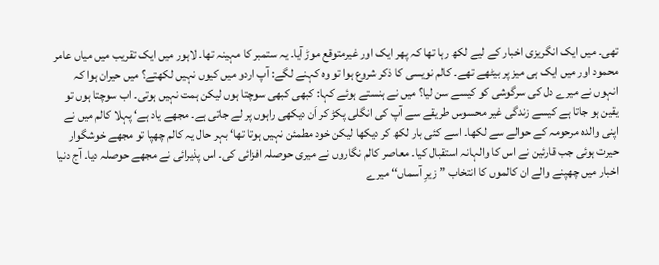تھی۔ میں ایک انگریزی اخبار کے لیے لکھ رہا تھا کہ پھر ایک اور غیرمتوقع موڑ آیا۔ یہ ستمبر کا مہینہ تھا۔ لاہور میں ایک تقریب میں میاں عامر محمود اور میں ایک ہی میز پر بیٹھے تھے۔ کالم نویسی کا ذکر شروع ہوا تو وہ کہنے لگے: آپ اردو میں کیوں نہیں لکھتے؟ میں حیران ہوا کہ انہوں نے میرے دل کی سرگوشی کو کیسے سن لیا؟ میں نے ہنستے ہوئے کہا: کبھی کبھی سوچتا ہوں لیکن ہمت نہیں ہوتی۔ اب سوچتا ہوں تو یقین ہو جاتا ہے کیسے زندگی غیر محسوس طریقے سے آپ کی انگلی پکڑ کر اَن دیکھی راہوں پر لے جاتی ہے۔ مجھے یاد ہے‘ پہلا کالم میں نے اپنی والدہ مرحومہ کے حوالے سے لکھا۔ اسے کئی بار لکھ کر دیکھا لیکن خود مطمئن نہیں ہوتا تھا‘ بہر حال یہ کالم چھپا تو مجھے خوشگوار حیرت ہوئی جب قارئین نے اس کا والہانہ استقبال کیا۔ معاصر کالم نگاروں نے میری حوصلہ افزائی کی۔ اس پذیرائی نے مجھے حوصلہ دیا۔ آج دنیا اخبار میں چھپنے والے ان کالموں کا انتخاب ”زیرِ آسماں‘‘ میرے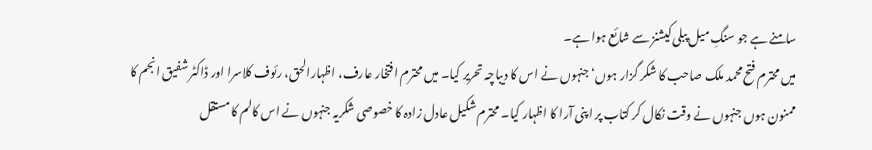سامنے ہے جو سنگِ میل پبلی کیشنز سے شائع ہوا ہے۔
میں محترم فتح محمد ملک صاحب کا شکر گزار ہوں‘ جنہوں نے اس کا دیباچہ تحریر کیا۔ میں محترم افتخار عارف، اظہارالحق، رئوف کلاسرا اور ڈاکٹر شفیق انجم کا ممنون ہوں جنہوں نے وقت نکال کر کتاب پر اپنی آرا کا اظہار کیا۔ محترم شکیل عادل زادہ کا خصوصی شکریہ جنہوں نے اس کالم کا مستقل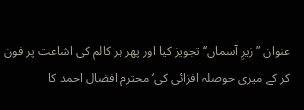عنوان ”زیرِ آسماں‘‘ تجویز کیا اور پھر ہر کالم کی اشاعت پر فون کر کے میری حوصلہ افزائی کی‘ محترم افضال احمد کا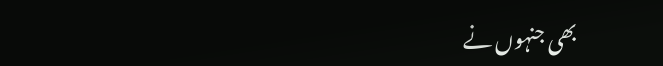بھی جنہوں نے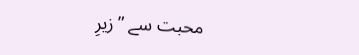محبت سے ”زیرِ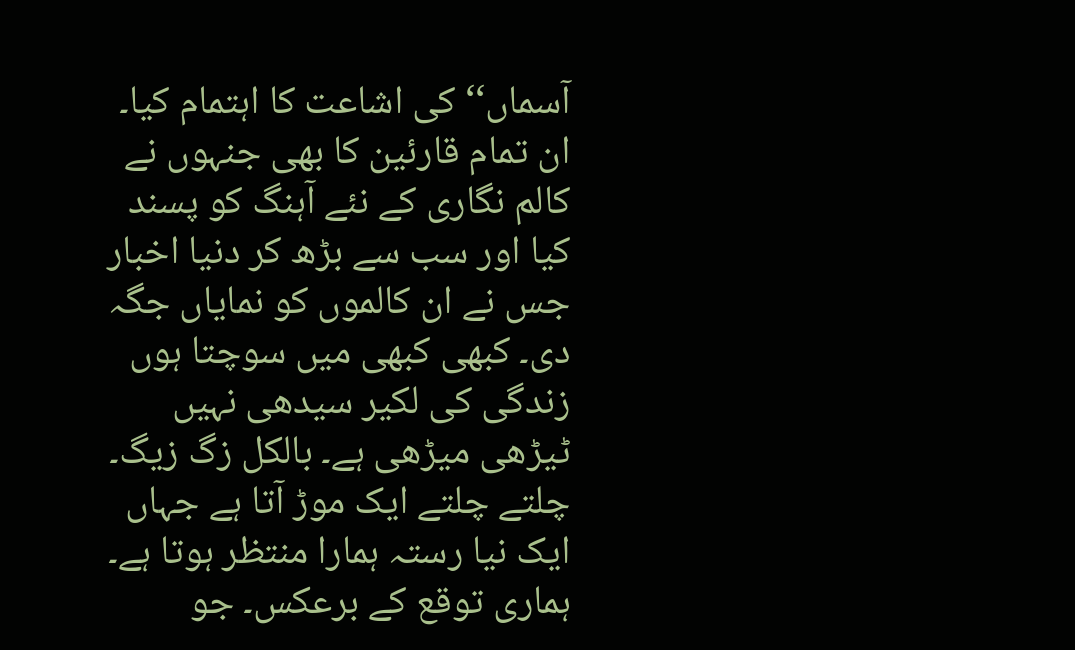آسماں‘‘ کی اشاعت کا اہتمام کیا۔ ان تمام قارئین کا بھی جنہوں نے کالم نگاری کے نئے آہنگ کو پسند کیا اور سب سے بڑھ کر دنیا اخبار جس نے ان کالموں کو نمایاں جگہ دی۔ کبھی کبھی میں سوچتا ہوں زندگی کی لکیر سیدھی نہیں ٹیڑھی میڑھی ہے۔ بالکل زگ زیگ۔ چلتے چلتے ایک موڑ آتا ہے جہاں ایک نیا رستہ ہمارا منتظر ہوتا ہے۔ ہماری توقع کے برعکس۔ جو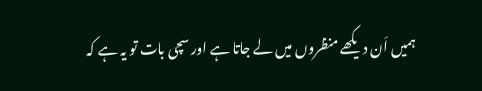ہمیں اَن دیکھے منظروں میں لے جاتا ہے اور سچی بات تو یہ ہے کہ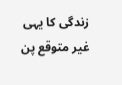زندگی کا یہی غیر متوقع پن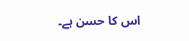اس کا حسن ہے۔